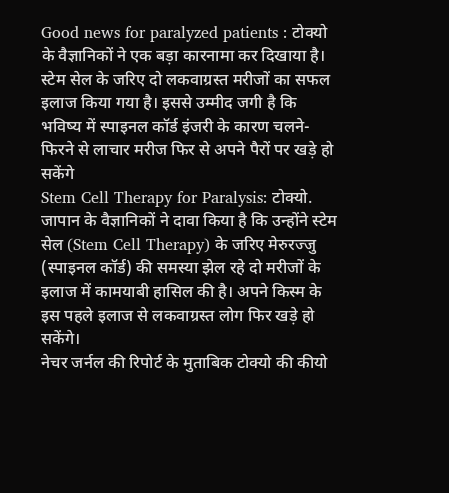Good news for paralyzed patients : टोक्यो के वैज्ञानिकों ने एक बड़ा कारनामा कर दिखाया है। स्टेम सेल के जरिए दो लकवाग्रस्त मरीजों का सफल इलाज किया गया है। इससे उम्मीद जगी है कि भविष्य में स्पाइनल कॉर्ड इंजरी के कारण चलने-फिरने से लाचार मरीज फिर से अपने पैरों पर खड़े हो सकेंगे
Stem Cell Therapy for Paralysis: टोक्यो. जापान के वैज्ञानिकों ने दावा किया है कि उन्होंने स्टेम सेल (Stem Cell Therapy) के जरिए मेरुरज्जु (स्पाइनल कॉर्ड) की समस्या झेल रहे दो मरीजों के इलाज में कामयाबी हासिल की है। अपने किस्म के इस पहले इलाज से लकवाग्रस्त लोग फिर खड़े हो सकेंगे।
नेचर जर्नल की रिपोर्ट के मुताबिक टोक्यो की कीयो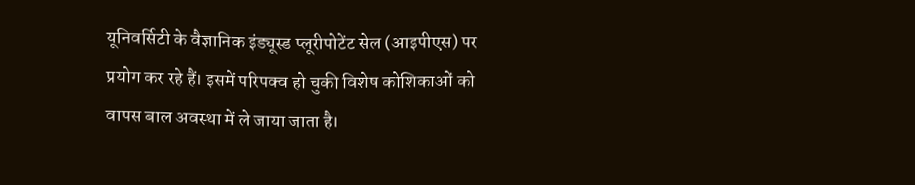यूनिवर्सिटी के वैज्ञानिक इंड्यूस्ड प्लूरीपोटेंट सेल (आइपीएस) पर प्रयोग कर रहे हैं। इसमें परिपक्व हो चुकी विशेष कोशिकाओं को वापस बाल अवस्था में ले जाया जाता है।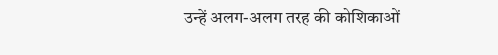उन्हें अलग-अलग तरह की कोशिकाओं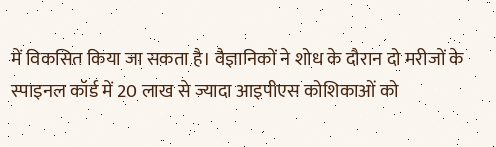में विकसित किया जा सकता है। वैज्ञानिकों ने शोध के दौरान दो मरीजों के स्पाइनल कॉर्ड में 20 लाख से ज्यादा आइपीएस कोशिकाओं को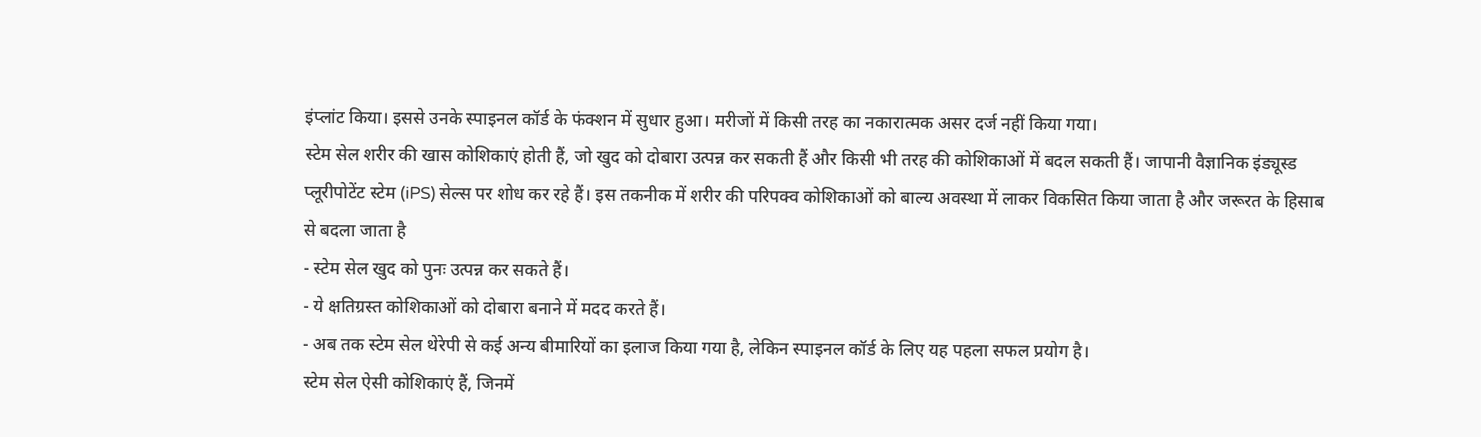इंप्लांट किया। इससे उनके स्पाइनल कॉर्ड के फंक्शन में सुधार हुआ। मरीजों में किसी तरह का नकारात्मक असर दर्ज नहीं किया गया।
स्टेम सेल शरीर की खास कोशिकाएं होती हैं, जो खुद को दोबारा उत्पन्न कर सकती हैं और किसी भी तरह की कोशिकाओं में बदल सकती हैं। जापानी वैज्ञानिक इंड्यूस्ड प्लूरीपोटेंट स्टेम (iPS) सेल्स पर शोध कर रहे हैं। इस तकनीक में शरीर की परिपक्व कोशिकाओं को बाल्य अवस्था में लाकर विकसित किया जाता है और जरूरत के हिसाब से बदला जाता है
- स्टेम सेल खुद को पुनः उत्पन्न कर सकते हैं।
- ये क्षतिग्रस्त कोशिकाओं को दोबारा बनाने में मदद करते हैं।
- अब तक स्टेम सेल थेरेपी से कई अन्य बीमारियों का इलाज किया गया है, लेकिन स्पाइनल कॉर्ड के लिए यह पहला सफल प्रयोग है।
स्टेम सेल ऐसी कोशिकाएं हैं, जिनमें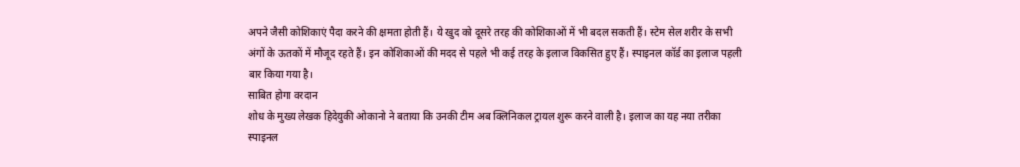अपने जैसी कोशिकाएं पैदा करने की क्षमता होती हैं। ये खुद को दूसरे तरह की कोशिकाओं में भी बदल सकती हैं। स्टेम सेल शरीर के सभी अंगों के ऊतकों में मौजूद रहते हैं। इन कोशिकाओं की मदद से पहले भी कई तरह के इलाज विकसित हुए हैं। स्पाइनल कॉर्ड का इलाज पहली बार किया गया है।
साबित होगा वरदान
शोध के मुख्य लेखक हिदेयुकी ओकानो ने बताया कि उनकी टीम अब क्लिनिकल ट्रायल शुरू करने वाली है। इलाज का यह नया तरीका स्पाइनल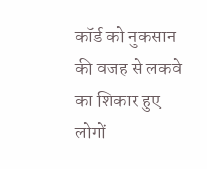कॉर्ड को नुकसान की वजह से लकवे का शिकार हुए लोगों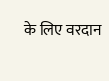के लिए वरदान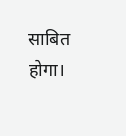साबित होगा।